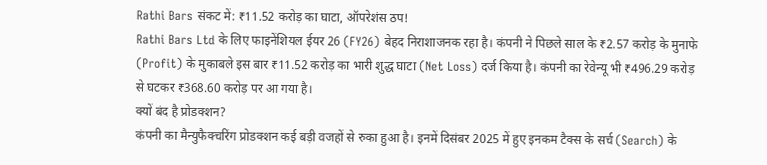Rathi Bars संकट में: ₹11.52 करोड़ का घाटा, ऑपरेशंस ठप!
Rathi Bars Ltd के लिए फाइनेंशियल ईयर 26 (FY26) बेहद निराशाजनक रहा है। कंपनी ने पिछले साल के ₹2.57 करोड़ के मुनाफे (Profit) के मुकाबले इस बार ₹11.52 करोड़ का भारी शुद्ध घाटा (Net Loss) दर्ज किया है। कंपनी का रेवेन्यू भी ₹496.29 करोड़ से घटकर ₹368.60 करोड़ पर आ गया है।
क्यों बंद है प्रोडक्शन?
कंपनी का मैन्युफैक्चरिंग प्रोडक्शन कई बड़ी वजहों से रुका हुआ है। इनमें दिसंबर 2025 में हुए इनकम टैक्स के सर्च (Search) के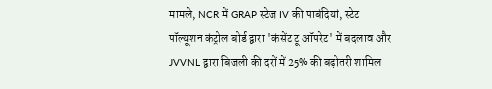मामले, NCR में GRAP स्टेज IV की पाबंदियां, स्टेट पॉल्यूशन कंट्रोल बोर्ड द्वारा 'कंसेंट टू ऑपरेट' में बदलाव और JVVNL द्वारा बिजली की दरों में 25% की बढ़ोतरी शामिल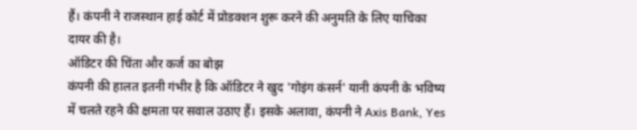हैं। कंपनी ने राजस्थान हाई कोर्ट में प्रोडक्शन शुरू करने की अनुमति के लिए याचिका दायर की है।
ऑडिटर की चिंता और कर्ज का बोझ
कंपनी की हालत इतनी गंभीर है कि ऑडिटर ने खुद 'गोइंग कंसर्न' यानी कंपनी के भविष्य में चलते रहने की क्षमता पर सवाल उठाए हैं। इसके अलावा, कंपनी ने Axis Bank, Yes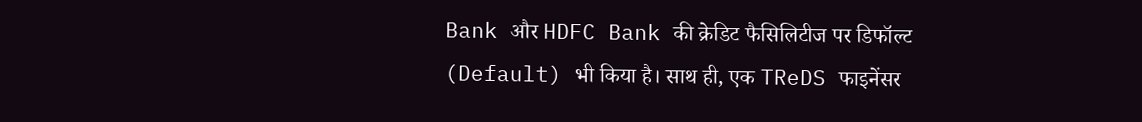Bank और HDFC Bank की क्रेडिट फैसिलिटीज पर डिफॉल्ट (Default) भी किया है। साथ ही, एक TReDS फाइनेंसर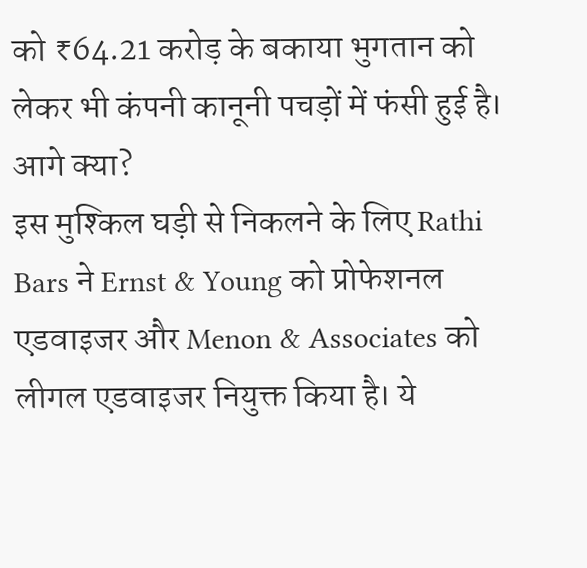को ₹64.21 करोड़ के बकाया भुगतान को लेकर भी कंपनी कानूनी पचड़ों में फंसी हुई है।
आगे क्या?
इस मुश्किल घड़ी से निकलने के लिए Rathi Bars ने Ernst & Young को प्रोफेशनल एडवाइजर और Menon & Associates को लीगल एडवाइजर नियुक्त किया है। ये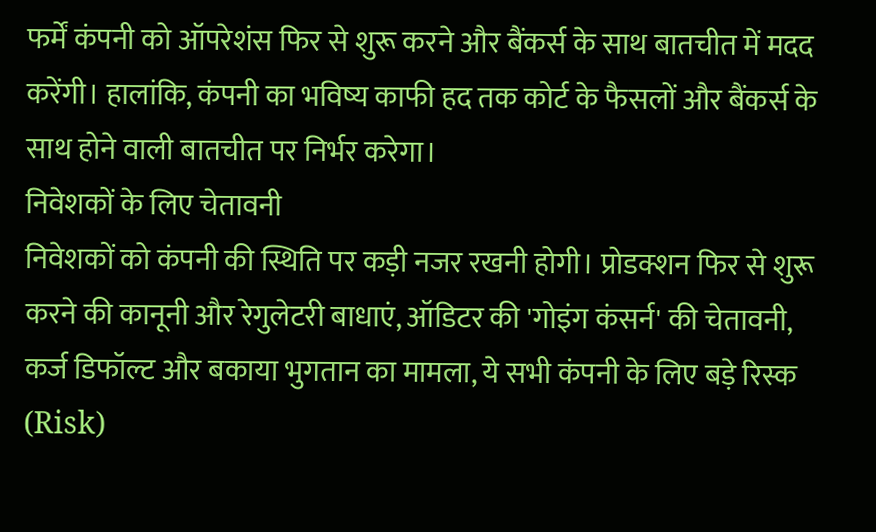फर्में कंपनी को ऑपरेशंस फिर से शुरू करने और बैंकर्स के साथ बातचीत में मदद करेंगी। हालांकि, कंपनी का भविष्य काफी हद तक कोर्ट के फैसलों और बैंकर्स के साथ होने वाली बातचीत पर निर्भर करेगा।
निवेशकों के लिए चेतावनी
निवेशकों को कंपनी की स्थिति पर कड़ी नजर रखनी होगी। प्रोडक्शन फिर से शुरू करने की कानूनी और रेगुलेटरी बाधाएं, ऑडिटर की 'गोइंग कंसर्न' की चेतावनी, कर्ज डिफॉल्ट और बकाया भुगतान का मामला, ये सभी कंपनी के लिए बड़े रिस्क (Risk)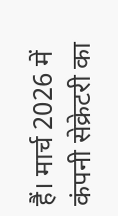हैं। मार्च 2026 में कंपनी सेक्रेटरी का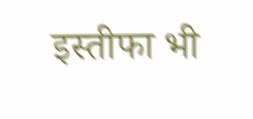इस्तीफा भी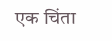एक चिंता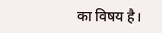का विषय है।